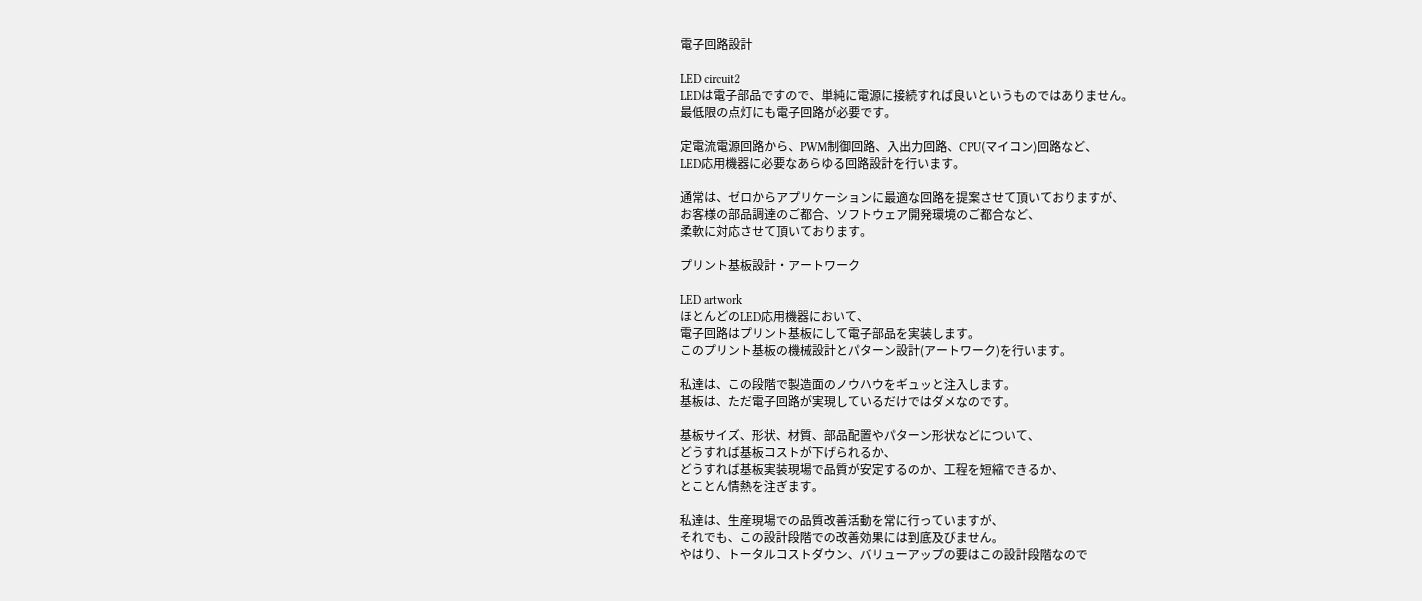電子回路設計

LED circuit2
LEDは電子部品ですので、単純に電源に接続すれば良いというものではありません。
最低限の点灯にも電子回路が必要です。

定電流電源回路から、PWM制御回路、入出力回路、CPU(マイコン)回路など、
LED応用機器に必要なあらゆる回路設計を行います。

通常は、ゼロからアプリケーションに最適な回路を提案させて頂いておりますが、
お客様の部品調達のご都合、ソフトウェア開発環境のご都合など、
柔軟に対応させて頂いております。

プリント基板設計・アートワーク

LED artwork
ほとんどのLED応用機器において、
電子回路はプリント基板にして電子部品を実装します。
このプリント基板の機械設計とパターン設計(アートワーク)を行います。

私達は、この段階で製造面のノウハウをギュッと注入します。
基板は、ただ電子回路が実現しているだけではダメなのです。

基板サイズ、形状、材質、部品配置やパターン形状などについて、
どうすれば基板コストが下げられるか、
どうすれば基板実装現場で品質が安定するのか、工程を短縮できるか、
とことん情熱を注ぎます。

私達は、生産現場での品質改善活動を常に行っていますが、
それでも、この設計段階での改善効果には到底及びません。
やはり、トータルコストダウン、バリューアップの要はこの設計段階なので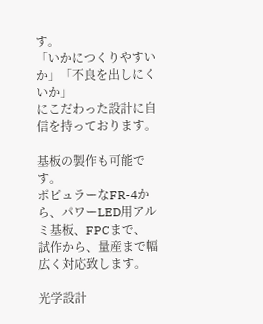す。
「いかにつくりやすいか」「不良を出しにくいか」
にこだわった設計に自信を持っております。

基板の製作も可能です。
ポピュラーなFR-4から、パワーLED用アルミ基板、FPCまで、
試作から、量産まで幅広く対応致します。

光学設計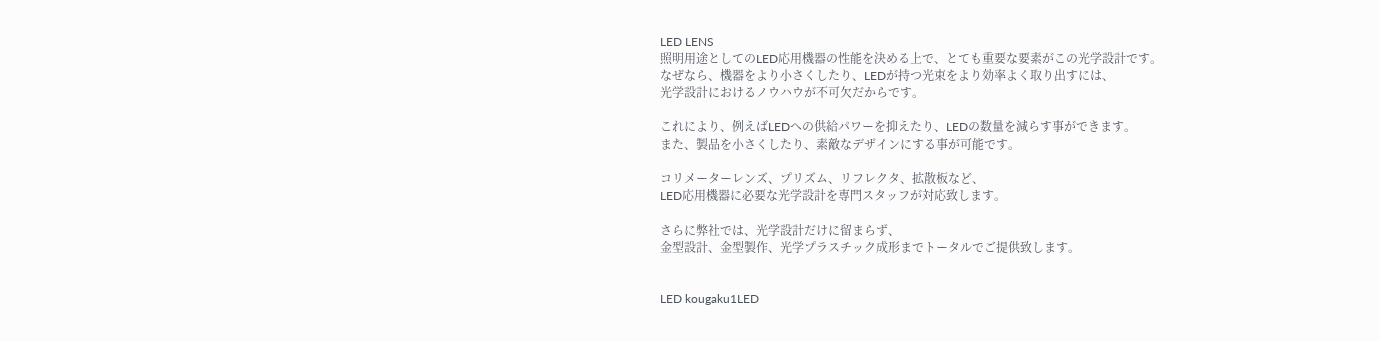LED LENS
照明用途としてのLED応用機器の性能を決める上で、とても重要な要素がこの光学設計です。
なぜなら、機器をより小さくしたり、LEDが持つ光束をより効率よく取り出すには、
光学設計におけるノウハウが不可欠だからです。

これにより、例えばLEDへの供給パワーを抑えたり、LEDの数量を減らす事ができます。
また、製品を小さくしたり、素敵なデザインにする事が可能です。

コリメーターレンズ、プリズム、リフレクタ、拡散板など、
LED応用機器に必要な光学設計を専門スタッフが対応致します。

さらに弊社では、光学設計だけに留まらず、
金型設計、金型製作、光学プラスチック成形までトータルでご提供致します。


LED kougaku1LED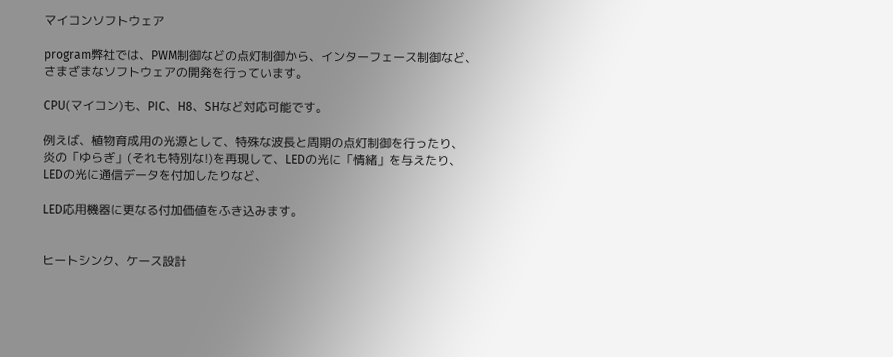マイコンソフトウェア

program弊社では、PWM制御などの点灯制御から、インターフェース制御など、
さまざまなソフトウェアの開発を行っています。

CPU(マイコン)も、PIC、H8、SHなど対応可能です。

例えば、植物育成用の光源として、特殊な波長と周期の点灯制御を行ったり、
炎の「ゆらぎ」(それも特別な!)を再現して、LEDの光に「情緒」を与えたり、
LEDの光に通信データを付加したりなど、

LED応用機器に更なる付加価値をふき込みます。


ヒートシンク、ケース設計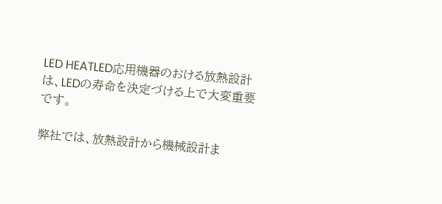LED HEATLED応用機器のおける放熱設計は、LEDの寿命を決定づける上で大変重要です。

弊社では、放熱設計から機械設計ま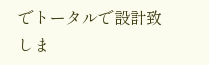でトータルで設計致しま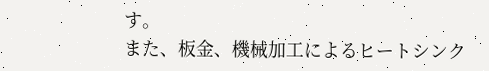す。
また、板金、機械加工によるヒートシンク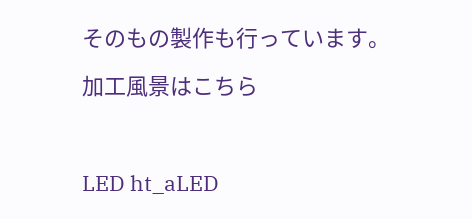そのもの製作も行っています。

加工風景はこちら



LED ht_aLED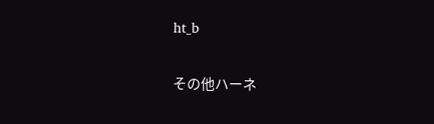ht_b

その他ハーネ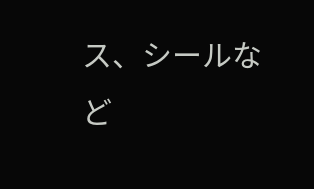ス、シールなど